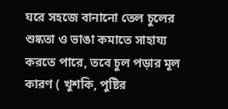ঘরে সহজে বানানো তেল চুলের শুষ্কতা ও ভাঙা কমাতে সাহায্য করতে পারে, তবে চুল পড়ার মূল কারণ ( খুশকি, পুষ্টির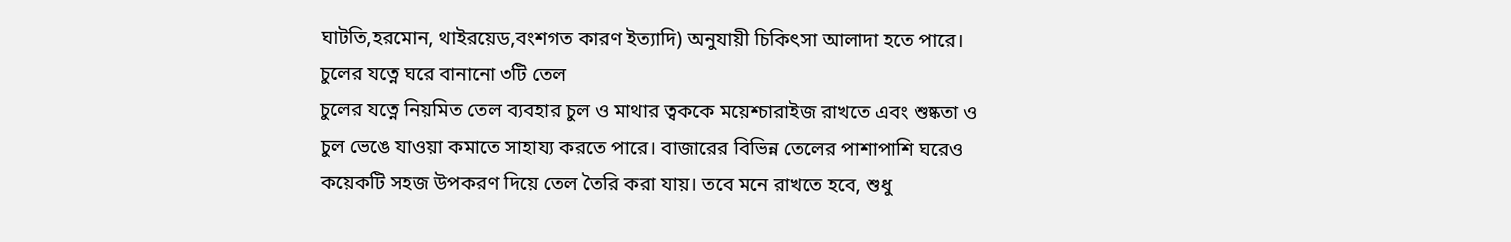ঘাটতি,হরমোন, থাইরয়েড,বংশগত কারণ ইত্যাদি) অনুযায়ী চিকিৎসা আলাদা হতে পারে।
চুলের যত্নে ঘরে বানানো ৩টি তেল
চুলের যত্নে নিয়মিত তেল ব্যবহার চুল ও মাথার ত্বককে ময়েশ্চারাইজ রাখতে এবং শুষ্কতা ও চুল ভেঙে যাওয়া কমাতে সাহায্য করতে পারে। বাজারের বিভিন্ন তেলের পাশাপাশি ঘরেও কয়েকটি সহজ উপকরণ দিয়ে তেল তৈরি করা যায়। তবে মনে রাখতে হবে, শুধু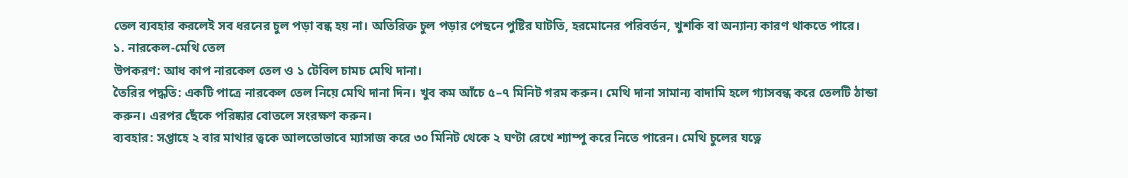তেল ব্যবহার করলেই সব ধরনের চুল পড়া বন্ধ হয় না। অতিরিক্ত চুল পড়ার পেছনে পুষ্টির ঘাটতি, হরমোনের পরিবর্তন, খুশকি বা অন্যান্য কারণ থাকতে পারে।
১. নারকেল-মেথি তেল
উপকরণ: আধ কাপ নারকেল তেল ও ১ টেবিল চামচ মেথি দানা।
তৈরির পদ্ধতি: একটি পাত্রে নারকেল তেল নিয়ে মেথি দানা দিন। খুব কম আঁচে ৫–৭ মিনিট গরম করুন। মেথি দানা সামান্য বাদামি হলে গ্যাসবন্ধ করে তেলটি ঠান্ডা করুন। এরপর ছেঁকে পরিষ্কার বোতলে সংরক্ষণ করুন।
ব্যবহার: সপ্তাহে ২ বার মাথার ত্বকে আলতোভাবে ম্যাসাজ করে ৩০ মিনিট থেকে ২ ঘণ্টা রেখে শ্যাম্পু করে নিতে পারেন। মেথি চুলের যত্নে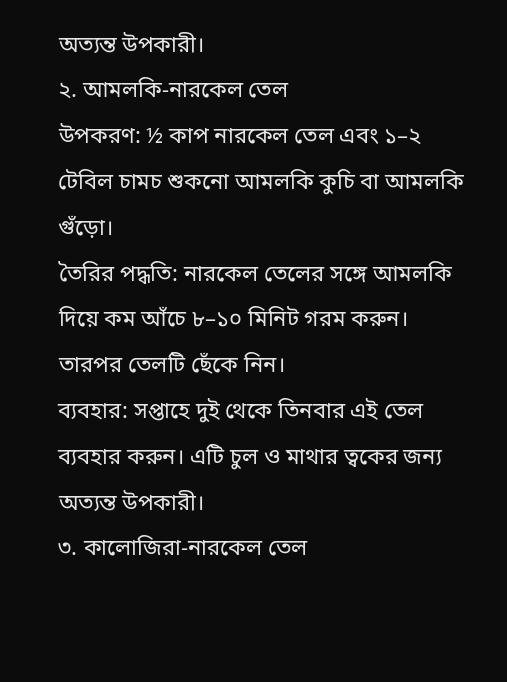অত্যন্ত উপকারী।
২. আমলকি-নারকেল তেল
উপকরণ: ½ কাপ নারকেল তেল এবং ১–২ টেবিল চামচ শুকনো আমলকি কুচি বা আমলকি গুঁড়ো।
তৈরির পদ্ধতি: নারকেল তেলের সঙ্গে আমলকি দিয়ে কম আঁচে ৮–১০ মিনিট গরম করুন। তারপর তেলটি ছেঁকে নিন।
ব্যবহার: সপ্তাহে দুই থেকে তিনবার এই তেল ব্যবহার করুন। এটি চুল ও মাথার ত্বকের জন্য অত্যন্ত উপকারী।
৩. কালোজিরা-নারকেল তেল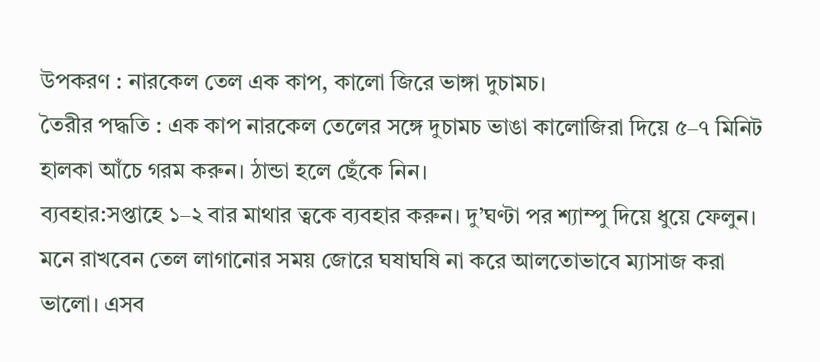উপকরণ : নারকেল তেল এক কাপ, কালো জিরে ভাঙ্গা দুচামচ।
তৈরীর পদ্ধতি : এক কাপ নারকেল তেলের সঙ্গে দুচামচ ভাঙা কালোজিরা দিয়ে ৫–৭ মিনিট হালকা আঁচে গরম করুন। ঠান্ডা হলে ছেঁকে নিন।
ব্যবহার:সপ্তাহে ১–২ বার মাথার ত্বকে ব্যবহার করুন। দু’ঘণ্টা পর শ্যাম্পু দিয়ে ধুয়ে ফেলুন।
মনে রাখবেন তেল লাগানোর সময় জোরে ঘষাঘষি না করে আলতোভাবে ম্যাসাজ করা ভালো। এসব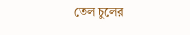তেল চুলের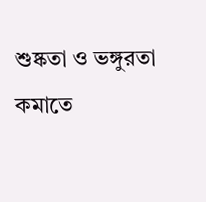শুষ্কতা ও ভঙ্গুরতা কমাতে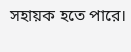সহায়ক হতে পারে।